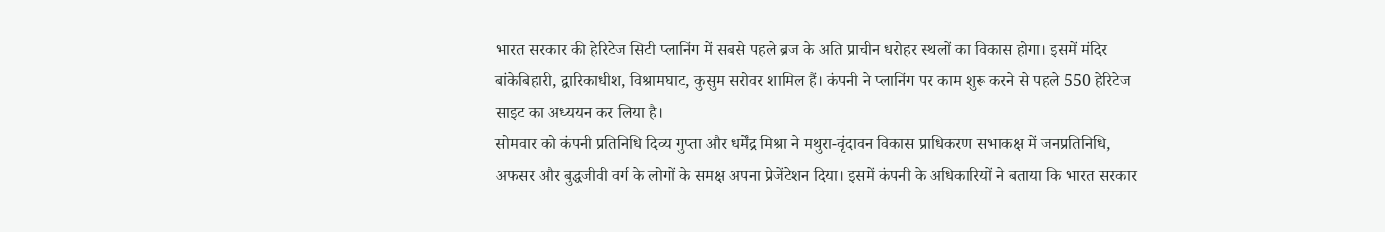भारत सरकार की हेरिटेज सिटी प्लानिंग में सबसे पहले ब्रज के अति प्राचीन धरोहर स्थलों का विकास होगा। इसमें मंदिर बांकेबिहारी, द्वारिकाधीश, विश्रामघाट, कुसुम सरोवर शामिल हैं। कंपनी ने प्लानिंग पर काम शुरू करने से पहले 550 हेरिटेज साइट का अध्ययन कर लिया है।
सोमवार को कंपनी प्रतिनिधि दिव्य गुप्ता और धर्मेंद्र मिश्रा ने मथुरा-वृंदावन विकास प्राधिकरण सभाकक्ष में जनप्रतिनिधि, अफसर और बुद्धजीवी वर्ग के लोगों के समक्ष अपना प्रेजेंटेशन दिया। इसमें कंपनी के अधिकारियों ने बताया कि भारत सरकार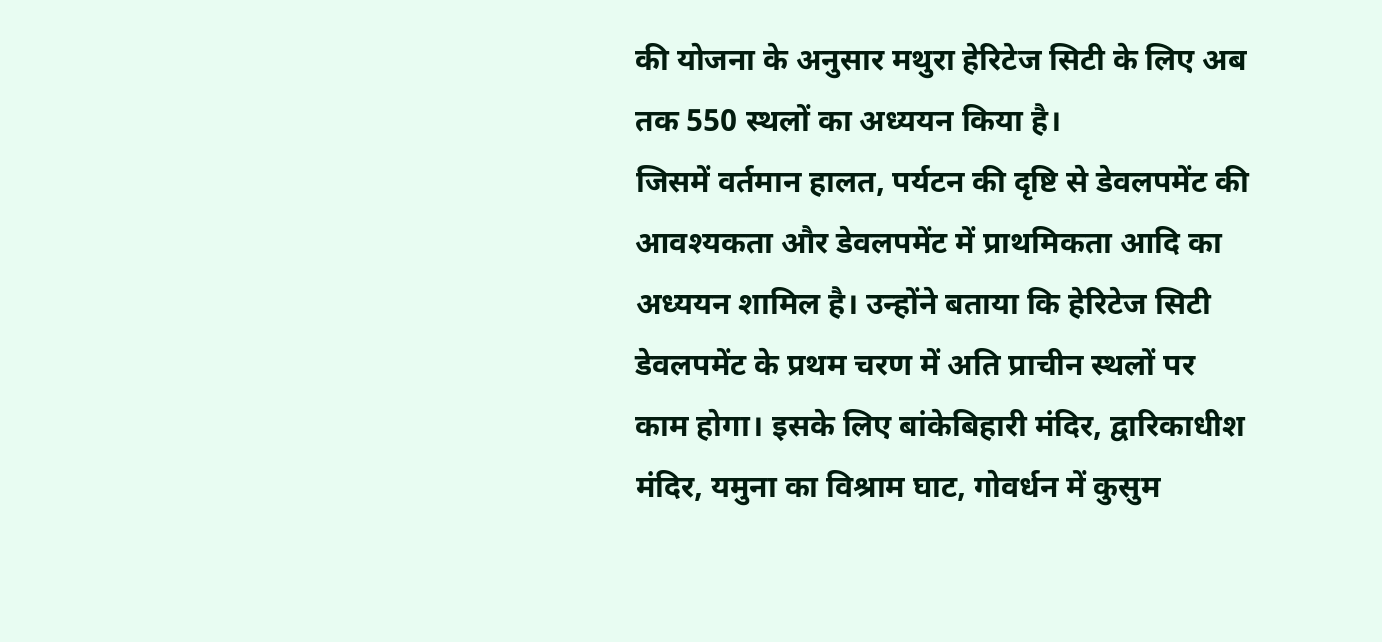की योजना के अनुसार मथुरा हेरिटेज सिटी के लिए अब तक 550 स्थलों का अध्ययन किया है।
जिसमें वर्तमान हालत, पर्यटन की दृष्टि से डेवलपमेंट की आवश्यकता और डेवलपमेंट में प्राथमिकता आदि का अध्ययन शामिल है। उन्होंने बताया कि हेरिटेज सिटी डेवलपमेंट के प्रथम चरण में अति प्राचीन स्थलों पर काम होगा। इसके लिए बांकेबिहारी मंदिर, द्वारिकाधीश मंदिर, यमुना का विश्राम घाट, गोवर्धन में कुसुम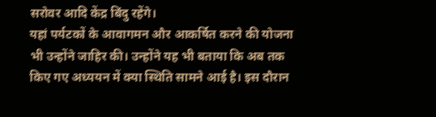सरोवर आदि केंद्र बिंदु रहेंगे।
यहां पर्यटकों के आवागमन और आकर्षित करने की योजना भी उन्होंने जाहिर की। उन्होंने यह भी बताया कि अब तक किए गए अध्ययन में क्या स्थिति सामने आई है। इस दौरान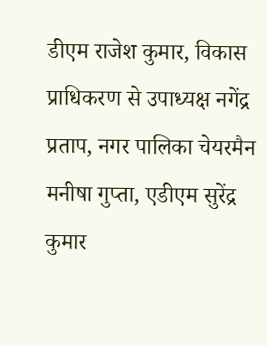डीएम राजेश कुमार, विकास प्राधिकरण से उपाध्यक्ष नगेंद्र प्रताप, नगर पालिका चेयरमैन मनीषा गुप्ता, एडीएम सुरेंद्र कुमार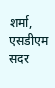शर्मा, एसडीएम सदर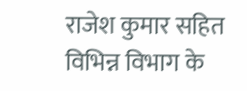राजेश कुमार सहित विभिन्न विभाग के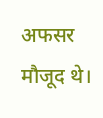अफसर मौजूद थे।